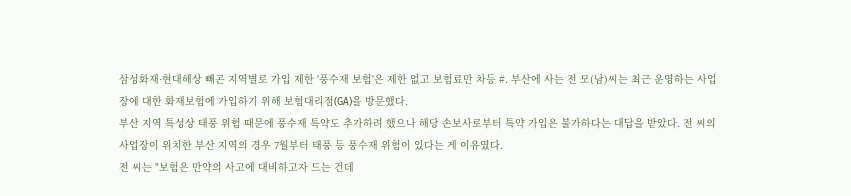삼성화재·현대해상 빼곤 지역별로 가입 제한 '풍수재 보험'은 제한 없고 보험료만 차등 #. 부산에 사는 전 모(남)씨는 최근 운영하는 사업장에 대한 화재보험에 가입하기 위해 보험대리점(GA)을 방문했다.
부산 지역 특성상 태풍 위험 때문에 풍수재 특약도 추가하려 했으나 해당 손보사로부터 특약 가입은 불가하다는 대답을 받았다. 전 씨의 사업장이 위치한 부산 지역의 경우 7월부터 태풍 등 풍수재 위험이 있다는 게 이유였다.
전 씨는 "보험은 만약의 사고에 대비하고자 드는 건데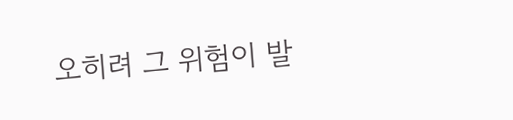오히려 그 위험이 발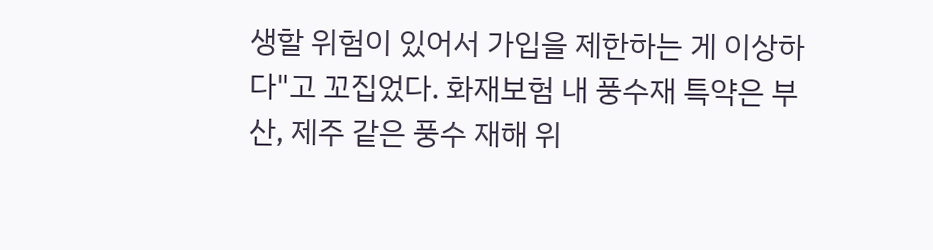생할 위험이 있어서 가입을 제한하는 게 이상하다"고 꼬집었다. 화재보험 내 풍수재 특약은 부산, 제주 같은 풍수 재해 위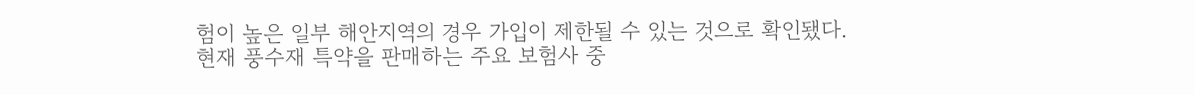험이 높은 일부 해안지역의 경우 가입이 제한될 수 있는 것으로 확인됐다.
현재 풍수재 특약을 판매하는 주요 보험사 중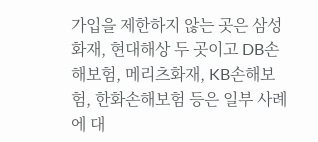가입을 제한하지 않는 곳은 삼성화재, 현대해상 두 곳이고 DB손해보험, 메리츠화재, KB손해보험, 한화손해보험 등은 일부 사례에 대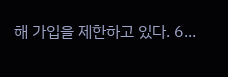해 가입을 제한하고 있다. 6...